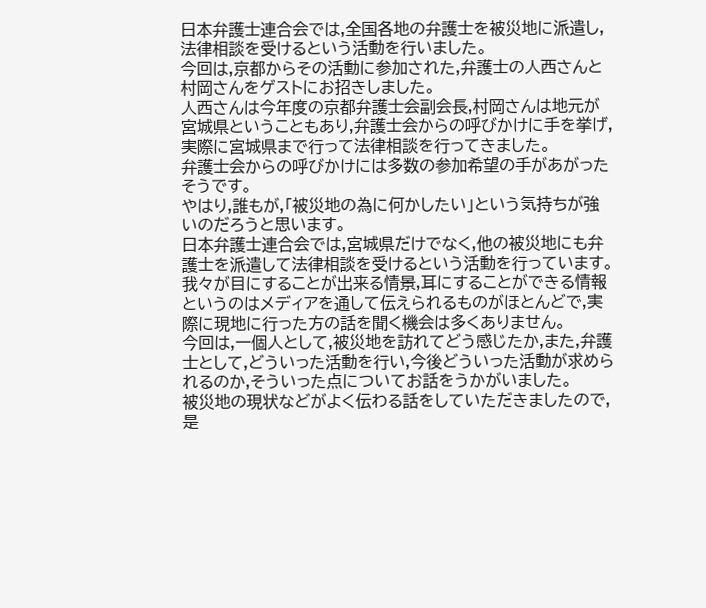日本弁護士連合会では,全国各地の弁護士を被災地に派遣し,法律相談を受けるという活動を行いました。
今回は,京都からその活動に参加された,弁護士の人西さんと村岡さんをゲストにお招きしました。
人西さんは今年度の京都弁護士会副会長,村岡さんは地元が宮城県ということもあり,弁護士会からの呼びかけに手を挙げ,実際に宮城県まで行って法律相談を行ってきました。
弁護士会からの呼びかけには多数の参加希望の手があがったそうです。
やはり,誰もが,「被災地の為に何かしたい」という気持ちが強いのだろうと思います。
日本弁護士連合会では,宮城県だけでなく,他の被災地にも弁護士を派遣して法律相談を受けるという活動を行っています。
我々が目にすることが出来る情景,耳にすることができる情報というのはメディアを通して伝えられるものがほとんどで,実際に現地に行った方の話を聞く機会は多くありません。
今回は,一個人として,被災地を訪れてどう感じたか,また,弁護士として,どういった活動を行い,今後どういった活動が求められるのか,そういった点についてお話をうかがいました。
被災地の現状などがよく伝わる話をしていただきましたので,是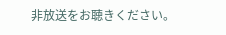非放送をお聴きください。